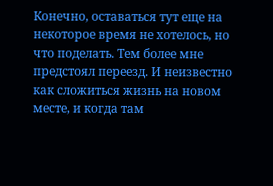Конечно, оставаться тут еще на некоторое время не хотелось, но что поделать. Тем более мне предстоял переезд. И неизвестно как сложиться жизнь на новом месте, и когда там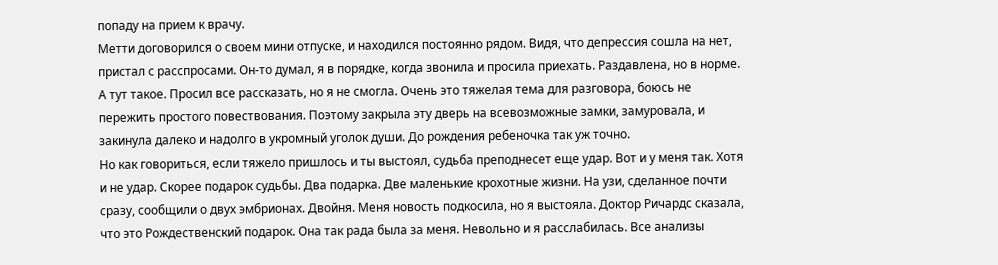попаду на прием к врачу.
Метти договорился о своем мини отпуске, и находился постоянно рядом. Видя, что депрессия сошла на нет, пристал с расспросами. Он-то думал, я в порядке, когда звонила и просила приехать. Раздавлена, но в норме. А тут такое. Просил все рассказать, но я не смогла. Очень это тяжелая тема для разговора, боюсь не пережить простого повествования. Поэтому закрыла эту дверь на всевозможные замки, замуровала, и закинула далеко и надолго в укромный уголок души. До рождения ребеночка так уж точно.
Но как говориться, если тяжело пришлось и ты выстоял, судьба преподнесет еще удар. Вот и у меня так. Хотя и не удар. Скорее подарок судьбы. Два подарка. Две маленькие крохотные жизни. На узи, сделанное почти сразу, сообщили о двух эмбрионах. Двойня. Меня новость подкосила, но я выстояла. Доктор Ричардс сказала, что это Рождественский подарок. Она так рада была за меня. Невольно и я расслабилась. Все анализы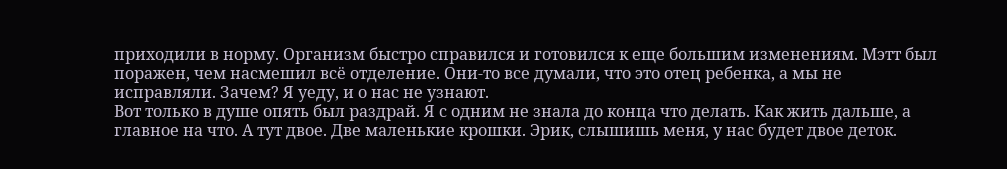приходили в норму. Организм быстро справился и готовился к еще большим изменениям. Мэтт был поражен, чем насмешил всё отделение. Они-то все думали, что это отец ребенка, а мы не исправляли. Зачем? Я уеду, и о нас не узнают.
Вот только в душе опять был раздрай. Я с одним не знала до конца что делать. Как жить дальше, а главное на что. А тут двое. Две маленькие крошки. Эрик, слышишь меня, у нас будет двое деток.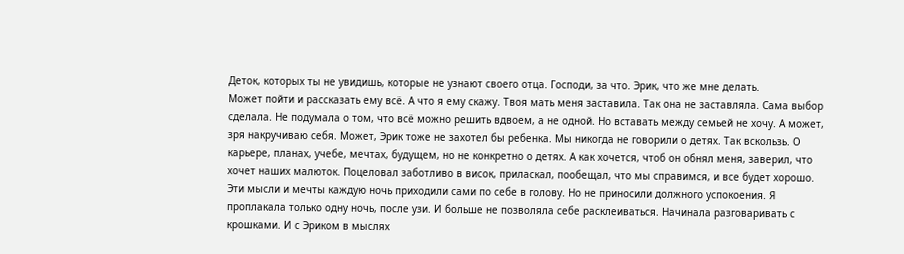Деток, которых ты не увидишь, которые не узнают своего отца. Господи, за что. Эрик, что же мне делать.
Может пойти и рассказать ему всё. А что я ему скажу. Твоя мать меня заставила. Так она не заставляла. Сама выбор сделала. Не подумала о том, что всё можно решить вдвоем, а не одной. Но вставать между семьей не хочу. А может, зря накручиваю себя. Может, Эрик тоже не захотел бы ребенка. Мы никогда не говорили о детях. Так вскользь. О карьере, планах, учебе, мечтах, будущем, но не конкретно о детях. А как хочется, чтоб он обнял меня, заверил, что хочет наших малюток. Поцеловал заботливо в висок, приласкал, пообещал, что мы справимся, и все будет хорошо.
Эти мысли и мечты каждую ночь приходили сами по себе в голову. Но не приносили должного успокоения. Я проплакала только одну ночь, после узи. И больше не позволяла себе расклеиваться. Начинала разговаривать с крошками. И с Эриком в мыслях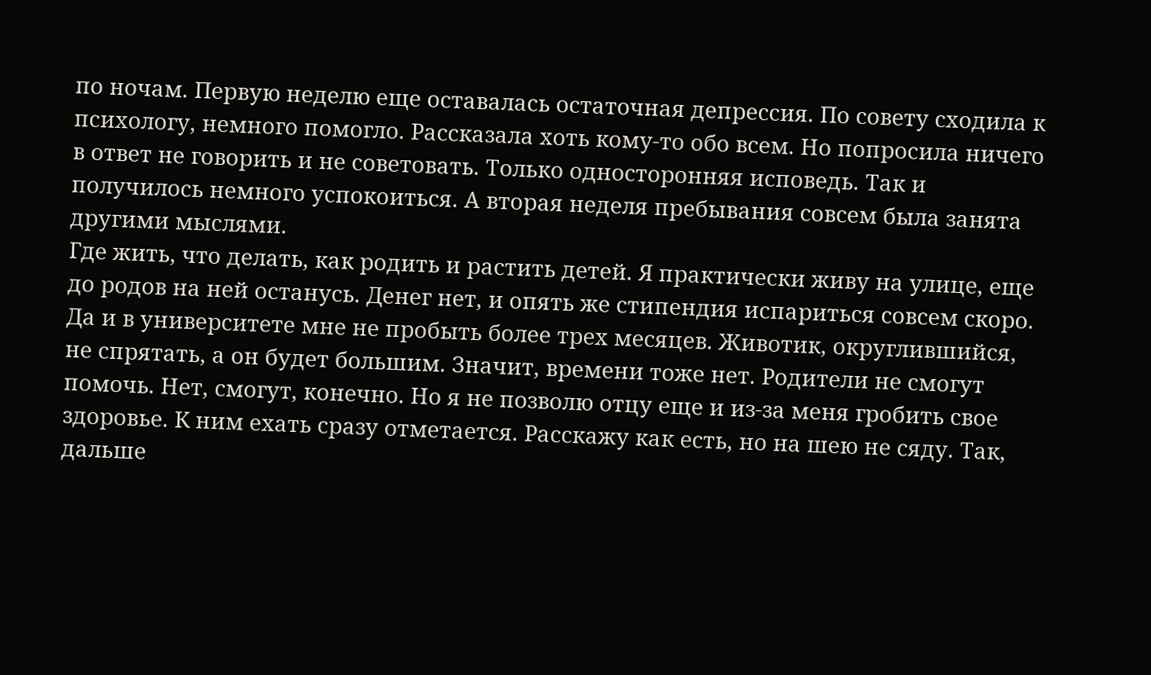по ночам. Первую неделю еще оставалась остаточная депрессия. По совету сходила к психологу, немного помогло. Рассказала хоть кому-то обо всем. Но попросила ничего в ответ не говорить и не советовать. Только односторонняя исповедь. Так и получилось немного успокоиться. А вторая неделя пребывания совсем была занята другими мыслями.
Где жить, что делать, как родить и растить детей. Я практически живу на улице, еще до родов на ней останусь. Денег нет, и опять же стипендия испариться совсем скоро. Да и в университете мне не пробыть более трех месяцев. Животик, округлившийся, не спрятать, а он будет большим. Значит, времени тоже нет. Родители не смогут помочь. Нет, смогут, конечно. Но я не позволю отцу еще и из-за меня гробить свое здоровье. К ним ехать сразу отметается. Расскажу как есть, но на шею не сяду. Так, дальше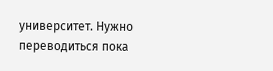университет. Нужно переводиться пока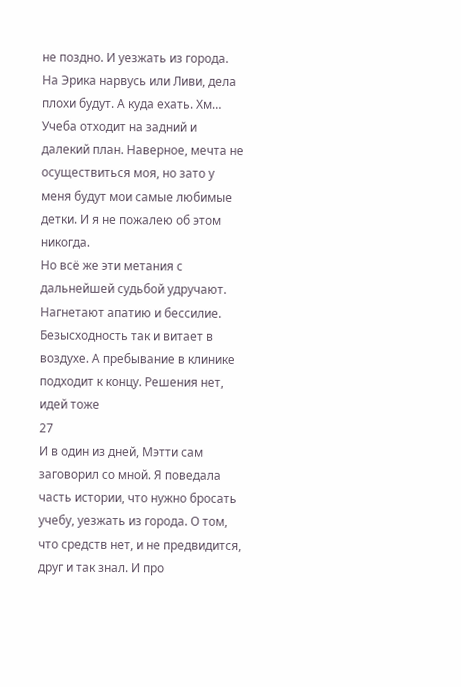не поздно. И уезжать из города. На Эрика нарвусь или Ливи, дела плохи будут. А куда ехать. Хм… Учеба отходит на задний и далекий план. Наверное, мечта не осуществиться моя, но зато у меня будут мои самые любимые детки. И я не пожалею об этом никогда.
Но всё же эти метания с дальнейшей судьбой удручают. Нагнетают апатию и бессилие. Безысходность так и витает в воздухе. А пребывание в клинике подходит к концу. Решения нет, идей тоже
27
И в один из дней, Мэтти сам заговорил со мной. Я поведала часть истории, что нужно бросать учебу, уезжать из города. О том, что средств нет, и не предвидится, друг и так знал. И про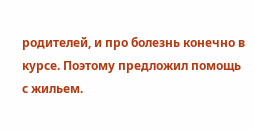родителей, и про болезнь конечно в курсе. Поэтому предложил помощь с жильем.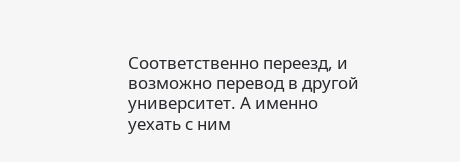Соответственно переезд, и возможно перевод в другой университет. А именно уехать с ним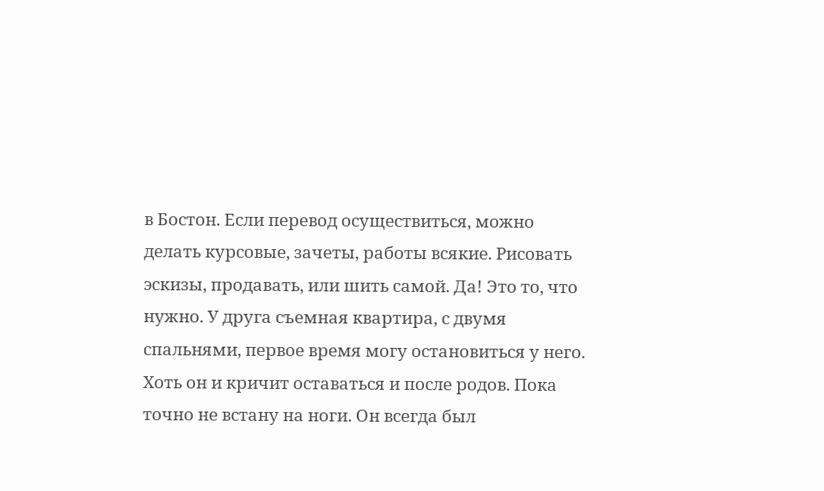в Бостон. Если перевод осуществиться, можно делать курсовые, зачеты, работы всякие. Рисовать эскизы, продавать, или шить самой. Да! Это то, что нужно. У друга съемная квартира, с двумя спальнями, первое время могу остановиться у него. Хоть он и кричит оставаться и после родов. Пока точно не встану на ноги. Он всегда был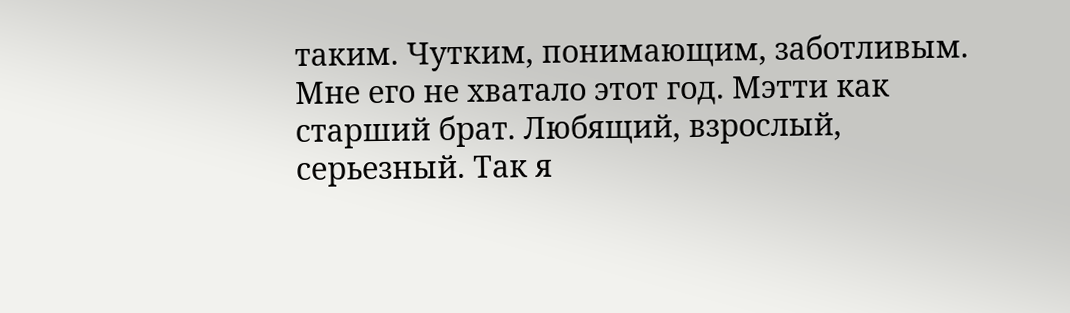таким. Чутким, понимающим, заботливым. Мне его не хватало этот год. Мэтти как старший брат. Любящий, взрослый, серьезный. Так я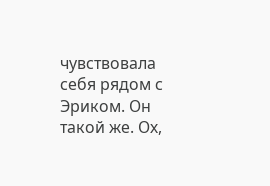чувствовала себя рядом с Эриком. Он такой же. Ох,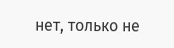нет, только не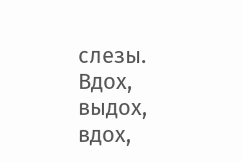слезы. Вдох, выдох, вдох,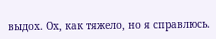выдох. Ох, как тяжело, но я справлюсь.